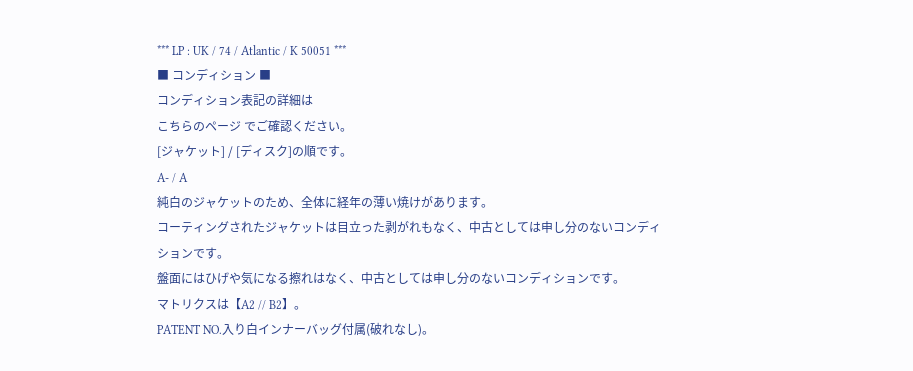*** LP : UK / 74 / Atlantic / K 50051 ***
■ コンディション ■
コンディション表記の詳細は
こちらのページ でご確認ください。
[ジャケット] / [ディスク]の順です。
A- / A
純白のジャケットのため、全体に経年の薄い焼けがあります。
コーティングされたジャケットは目立った剥がれもなく、中古としては申し分のないコンディションです。
盤面にはひげや気になる擦れはなく、中古としては申し分のないコンディションです。
マトリクスは【A2 // B2】。
PATENT NO.入り白インナーバッグ付属(破れなし)。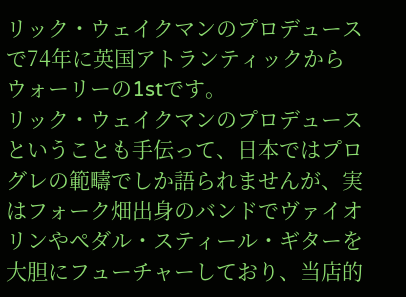リック・ウェイクマンのプロデュースで74年に英国アトランティックからウォーリーの1stです。
リック・ウェイクマンのプロデュースということも手伝って、日本ではプログレの範疇でしか語られませんが、実はフォーク畑出身のバンドでヴァイオリンやペダル・スティール・ギターを大胆にフューチャーしており、当店的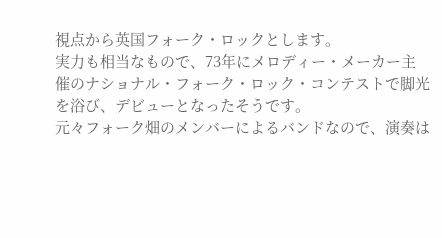視点から英国フォーク・ロックとします。
実力も相当なもので、73年にメロディー・メーカー主催のナショナル・フォーク・ロック・コンテストで脚光を浴び、デビューとなったそうです。
元々フォーク畑のメンバーによるバンドなので、演奏は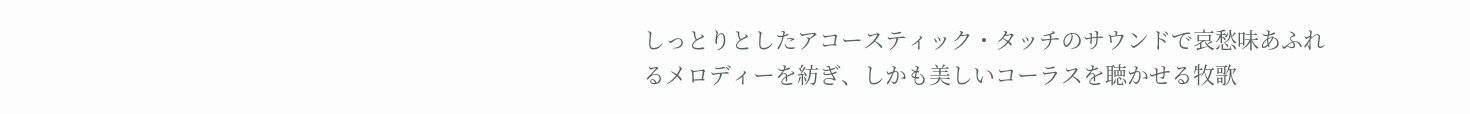しっとりとしたアコースティック・タッチのサウンドで哀愁味あふれるメロディーを紡ぎ、しかも美しいコーラスを聴かせる牧歌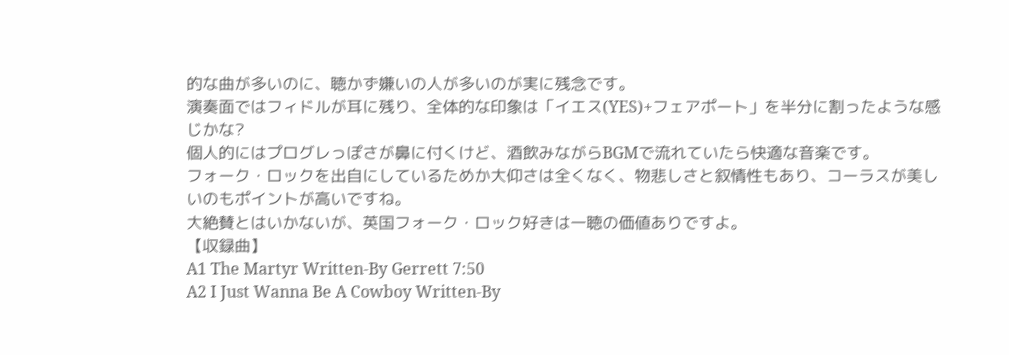的な曲が多いのに、聴かず嫌いの人が多いのが実に残念です。
演奏面ではフィドルが耳に残り、全体的な印象は「イエス(YES)+フェアポート」を半分に割ったような感じかな?
個人的にはプログレっぽさが鼻に付くけど、酒飲みながらBGMで流れていたら快適な音楽です。
フォーク・ロックを出自にしているためか大仰さは全くなく、物悲しさと叙情性もあり、コーラスが美しいのもポイントが高いですね。
大絶賛とはいかないが、英国フォーク・ロック好きは一聴の価値ありですよ。
【収録曲】
A1 The Martyr Written-By Gerrett 7:50
A2 I Just Wanna Be A Cowboy Written-By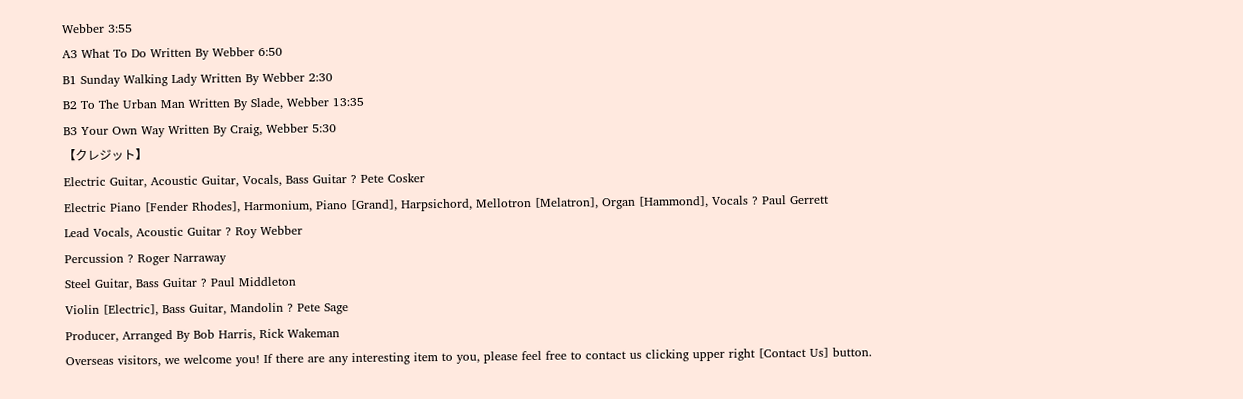Webber 3:55
A3 What To Do Written By Webber 6:50
B1 Sunday Walking Lady Written By Webber 2:30
B2 To The Urban Man Written By Slade, Webber 13:35
B3 Your Own Way Written By Craig, Webber 5:30
【クレジット】
Electric Guitar, Acoustic Guitar, Vocals, Bass Guitar ? Pete Cosker
Electric Piano [Fender Rhodes], Harmonium, Piano [Grand], Harpsichord, Mellotron [Melatron], Organ [Hammond], Vocals ? Paul Gerrett
Lead Vocals, Acoustic Guitar ? Roy Webber
Percussion ? Roger Narraway
Steel Guitar, Bass Guitar ? Paul Middleton
Violin [Electric], Bass Guitar, Mandolin ? Pete Sage
Producer, Arranged By Bob Harris, Rick Wakeman
Overseas visitors, we welcome you! If there are any interesting item to you, please feel free to contact us clicking upper right [Contact Us] button.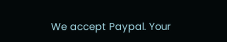We accept Paypal. Your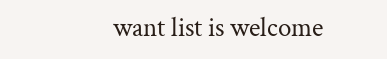want list is welcome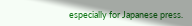especially for Japanese press.